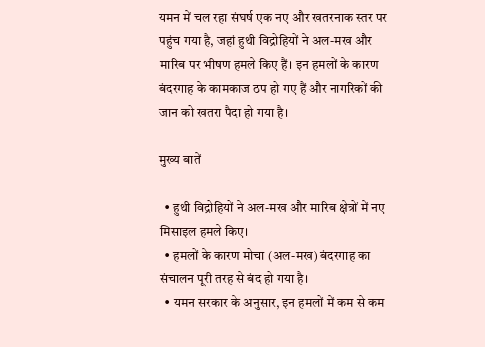यमन में चल रहा संघर्ष एक नए और खतरनाक स्तर पर पहुंच गया है, जहां हुथी विद्रोहियों ने अल-मख और मारिब पर भीषण हमले किए हैं। इन हमलों के कारण बंदरगाह के कामकाज ठप हो गए हैं और नागरिकों की जान को खतरा पैदा हो गया है।

मुख्य बातें

  • हुथी विद्रोहियों ने अल-मख और मारिब क्षेत्रों में नए मिसाइल हमले किए।
  • हमलों के कारण मोचा (अल-मख) बंदरगाह का संचालन पूरी तरह से बंद हो गया है।
  • यमन सरकार के अनुसार, इन हमलों में कम से कम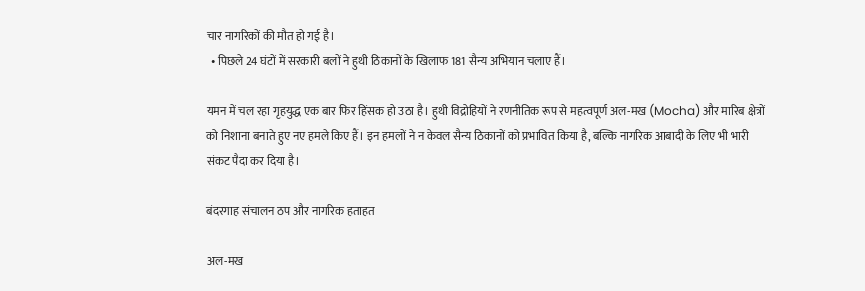चार नागरिकों की मौत हो गई है।
  • पिछले 24 घंटों में सरकारी बलों ने हुथी ठिकानों के खिलाफ 181 सैन्य अभियान चलाए हैं।

यमन में चल रहा गृहयुद्ध एक बार फिर हिंसक हो उठा है। हुथी विद्रोहियों ने रणनीतिक रूप से महत्वपूर्ण अल-मख (Mocha) और मारिब क्षेत्रों को निशाना बनाते हुए नए हमले किए हैं। इन हमलों ने न केवल सैन्य ठिकानों को प्रभावित किया है, बल्कि नागरिक आबादी के लिए भी भारी संकट पैदा कर दिया है।

बंदरगाह संचालन ठप और नागरिक हताहत

अल-मख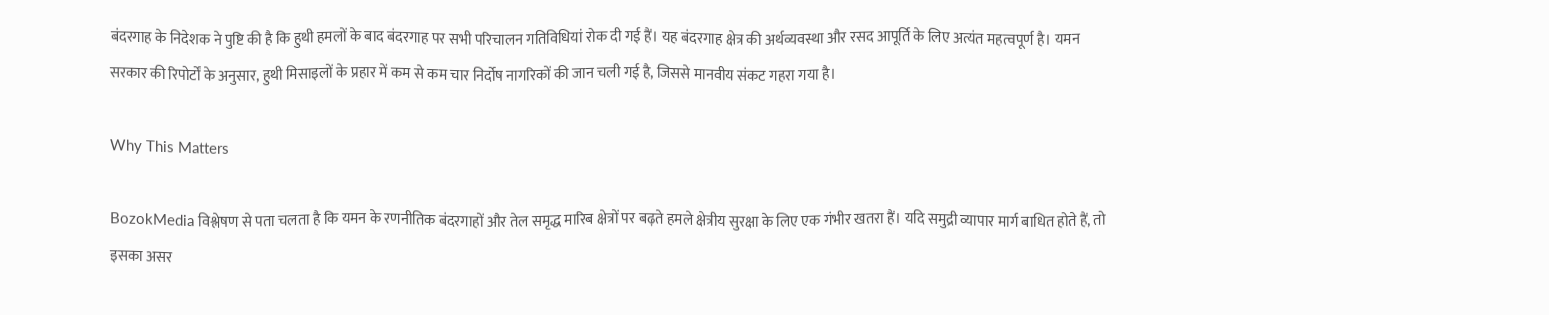बंदरगाह के निदेशक ने पुष्टि की है कि हुथी हमलों के बाद बंदरगाह पर सभी परिचालन गतिविधियां रोक दी गई हैं। यह बंदरगाह क्षेत्र की अर्थव्यवस्था और रसद आपूर्ति के लिए अत्यंत महत्वपूर्ण है। यमन सरकार की रिपोर्टों के अनुसार, हुथी मिसाइलों के प्रहार में कम से कम चार निर्दोष नागरिकों की जान चली गई है, जिससे मानवीय संकट गहरा गया है।

Why This Matters

BozokMedia विश्लेषण से पता चलता है कि यमन के रणनीतिक बंदरगाहों और तेल समृद्ध मारिब क्षेत्रों पर बढ़ते हमले क्षेत्रीय सुरक्षा के लिए एक गंभीर खतरा हैं। यदि समुद्री व्यापार मार्ग बाधित होते हैं, तो इसका असर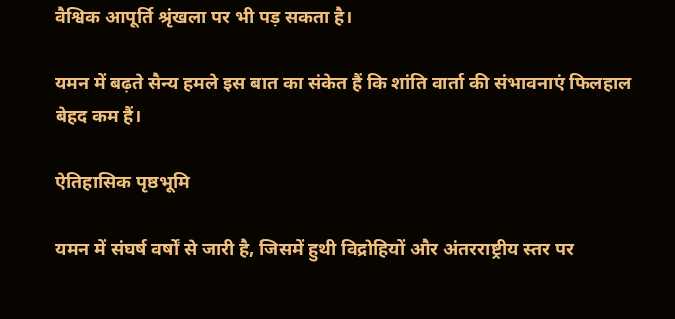वैश्विक आपूर्ति श्रृंखला पर भी पड़ सकता है।

यमन में बढ़ते सैन्य हमले इस बात का संकेत हैं कि शांति वार्ता की संभावनाएं फिलहाल बेहद कम हैं।

ऐतिहासिक पृष्ठभूमि

यमन में संघर्ष वर्षों से जारी है, जिसमें हुथी विद्रोहियों और अंतरराष्ट्रीय स्तर पर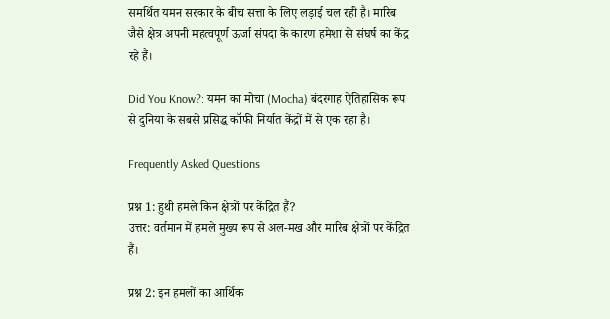समर्थित यमन सरकार के बीच सत्ता के लिए लड़ाई चल रही है। मारिब जैसे क्षेत्र अपनी महत्वपूर्ण ऊर्जा संपदा के कारण हमेशा से संघर्ष का केंद्र रहे हैं।

Did You Know?: यमन का मोचा (Mocha) बंदरगाह ऐतिहासिक रूप से दुनिया के सबसे प्रसिद्ध कॉफी निर्यात केंद्रों में से एक रहा है।

Frequently Asked Questions

प्रश्न 1: हुथी हमले किन क्षेत्रों पर केंद्रित हैं?
उत्तर: वर्तमान में हमले मुख्य रूप से अल-मख और मारिब क्षेत्रों पर केंद्रित हैं।

प्रश्न 2: इन हमलों का आर्थिक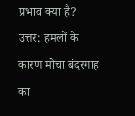प्रभाव क्या है?
उत्तर: हमलों के कारण मोचा बंदरगाह का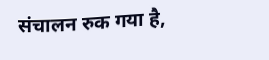संचालन रुक गया है,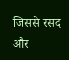जिससे रसद और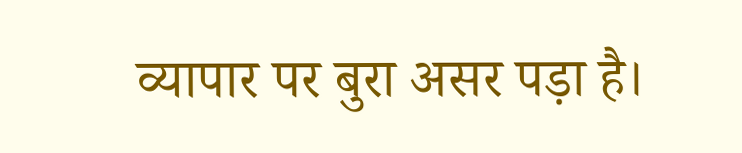व्यापार पर बुरा असर पड़ा है।